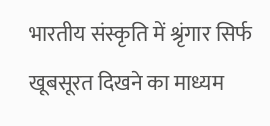भारतीय संस्कृति में श्रृंगार सिर्फ खूबसूरत दिखने का माध्यम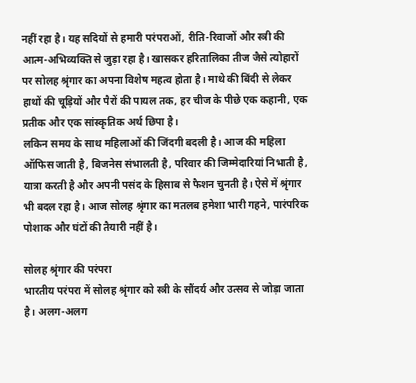नहीं रहा है। यह सदियों से हमारी परंपराओं, रीति-रिवाजों और स्त्री की आत्म-अभिव्यक्ति से जुड़ा रहा है। खासकर हरितालिका तीज जैसे त्योहारों पर सोलह श्रृंगार का अपना विशेष महत्व होता है। माथे की बिंदी से लेकर हाथों की चूड़ियों और पैरों की पायल तक, हर चीज के पीछे एक कहानी, एक प्रतीक और एक सांस्कृतिक अर्थ छिपा है।
लकिन समय के साथ महिलाओं की जिंदगी बदली है। आज की महिला ऑफिस जाती है, बिजनेस संभालती है, परिवार की जिम्मेदारियां निभाती है, यात्रा करती है और अपनी पसंद के हिसाब से फैशन चुनती है। ऐसे में श्रृंगार भी बदल रहा है। आज सोलह श्रृंगार का मतलब हमेशा भारी गहने, पारंपरिक पोशाक और घंटों की तैयारी नहीं है।

सोलह श्रृंगार की परंपरा
भारतीय परंपरा में सोलह श्रृंगार को स्त्री के सौंदर्य और उत्सव से जोड़ा जाता है। अलग-अलग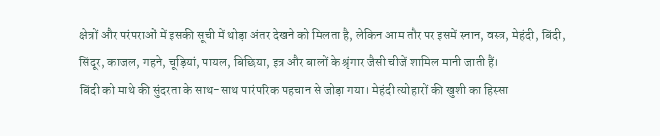क्षेत्रों और परंपराओं में इसकी सूची में थोड़ा अंतर देखने को मिलता है, लेकिन आम तौर पर इसमें स्नान, वस्त्र, मेहंदी, बिंदी, सिंदूर, काजल, गहने, चूड़ियां, पायल, बिछिया, इत्र और बालों के श्रृंगार जैसी चीजें शामिल मानी जाती हैं।
बिंदी को माथे की सुंदरता के साथ-साथ पारंपरिक पहचान से जोड़ा गया। मेहंदी त्योहारों की खुशी का हिस्सा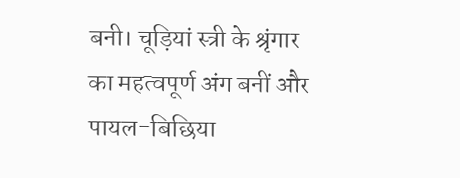बनी। चूड़ियां स्त्री के श्रृंगार का महत्वपूर्ण अंग बनीं और पायल-बिछिया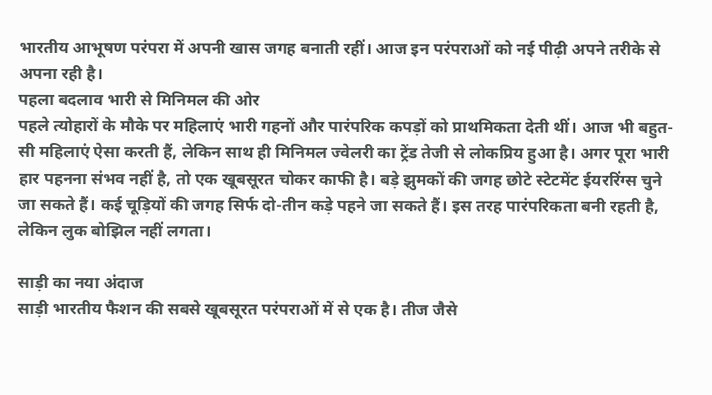भारतीय आभूषण परंपरा में अपनी खास जगह बनाती रहीं। आज इन परंपराओं को नई पीढ़ी अपने तरीके से अपना रही है।
पहला बदलाव भारी से मिनिमल की ओर
पहले त्योहारों के मौके पर महिलाएं भारी गहनों और पारंपरिक कपड़ों को प्राथमिकता देती थीं। आज भी बहुत-सी महिलाएं ऐसा करती हैं, लेकिन साथ ही मिनिमल ज्वेलरी का ट्रेंड तेजी से लोकप्रिय हुआ है। अगर पूरा भारी हार पहनना संभव नहीं है, तो एक खूबसूरत चोकर काफी है। बड़े झुमकों की जगह छोटे स्टेटमेंट ईयररिंग्स चुने जा सकते हैं। कई चूड़ियों की जगह सिर्फ दो-तीन कड़े पहने जा सकते हैं। इस तरह पारंपरिकता बनी रहती है, लेकिन लुक बोझिल नहीं लगता।

साड़ी का नया अंदाज
साड़ी भारतीय फैशन की सबसे खूबसूरत परंपराओं में से एक है। तीज जैसे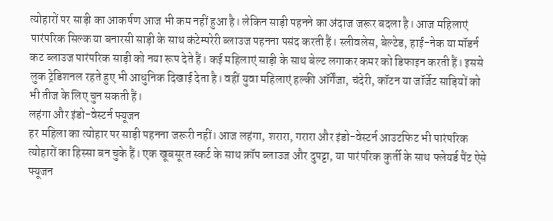त्योहारों पर साड़ी का आकर्षण आज भी कम नहीं हुआ है। लेकिन साड़ी पहनने का अंदाज जरूर बदला है। आज महिलाएं पारंपरिक सिल्क या बनारसी साड़ी के साथ कंटेम्परेरी ब्लाउज पहनना पसंद करती हैं। स्लीवलेस, बेल्टेड, हाई-नेक या मॉडर्न कट ब्लाउज पारंपरिक साड़ी को नया रूप देते हैं। कई महिलाएं साड़ी के साथ बेल्ट लगाकर कमर को डिफाइन करती हैं। इससे लुक ट्रेडिशनल रहते हुए भी आधुनिक दिखाई देता है। वहीं युवा महिलाएं हल्की ऑर्गेंजा, चंदेरी, कॉटन या जॉर्जेट साड़ियों को भी तीज के लिए चुन सकती हैं।
लहंगा और इंडो-वेस्टर्न फ्यूजन
हर महिला का त्योहार पर साड़ी पहनना जरूरी नहीं। आज लहंगा, शरारा, गरारा और इंडो-वेस्टर्न आउटफिट भी पारंपरिक त्योहारों का हिस्सा बन चुके हैं। एक खूबसूरत स्कर्ट के साथ क्रॉप ब्लाउज और दुपट्टा, या पारंपरिक कुर्ती के साथ फ्लेयर्ड पैंट ऐसे फ्यूजन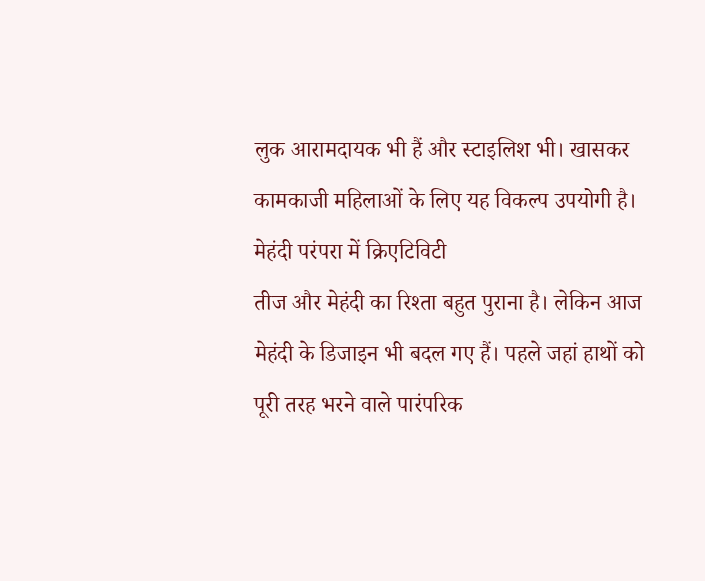लुक आरामदायक भी हैं और स्टाइलिश भी। खासकर कामकाजी महिलाओं के लिए यह विकल्प उपयोगी है।
मेहंदी परंपरा में क्रिएटिविटी
तीज और मेहंदी का रिश्ता बहुत पुराना है। लेकिन आज मेहंदी के डिजाइन भी बदल गए हैं। पहले जहां हाथों को पूरी तरह भरने वाले पारंपरिक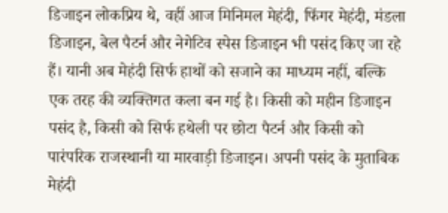डिजाइन लोकप्रिय थे, वहीं आज मिनिमल मेहंदी, फिंगर मेहंदी, मंडला डिजाइन, बेल पैटर्न और नेगेटिव स्पेस डिजाइन भी पसंद किए जा रहे हैं। यानी अब मेहंदी सिर्फ हाथों को सजाने का माध्यम नहीं, बल्कि एक तरह की व्यक्तिगत कला बन गई है। किसी को महीन डिजाइन पसंद है, किसी को सिर्फ हथेली पर छोटा पैटर्न और किसी को पारंपरिक राजस्थानी या मारवाड़ी डिजाइन। अपनी पसंद के मुताबिक मेहंदी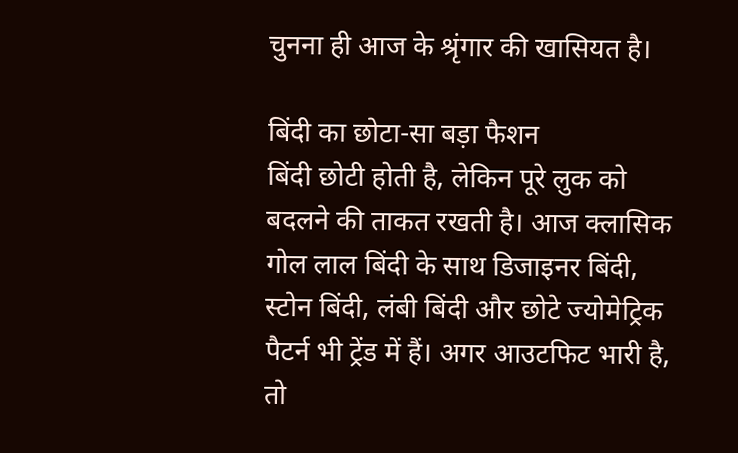चुनना ही आज के श्रृंगार की खासियत है।

बिंदी का छोटा-सा बड़ा फैशन
बिंदी छोटी होती है, लेकिन पूरे लुक को बदलने की ताकत रखती है। आज क्लासिक गोल लाल बिंदी के साथ डिजाइनर बिंदी, स्टोन बिंदी, लंबी बिंदी और छोटे ज्योमेट्रिक पैटर्न भी ट्रेंड में हैं। अगर आउटफिट भारी है, तो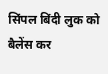सिंपल बिंदी लुक को बैलेंस कर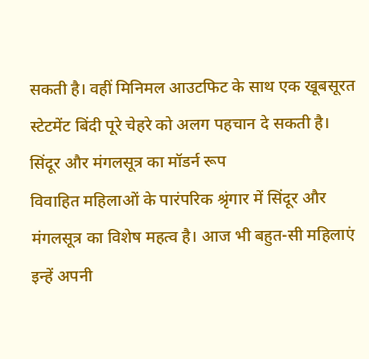सकती है। वहीं मिनिमल आउटफिट के साथ एक खूबसूरत स्टेटमेंट बिंदी पूरे चेहरे को अलग पहचान दे सकती है।
सिंदूर और मंगलसूत्र का मॉडर्न रूप
विवाहित महिलाओं के पारंपरिक श्रृंगार में सिंदूर और मंगलसूत्र का विशेष महत्व है। आज भी बहुत-सी महिलाएं इन्हें अपनी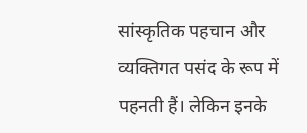सांस्कृतिक पहचान और व्यक्तिगत पसंद के रूप में पहनती हैं। लेकिन इनके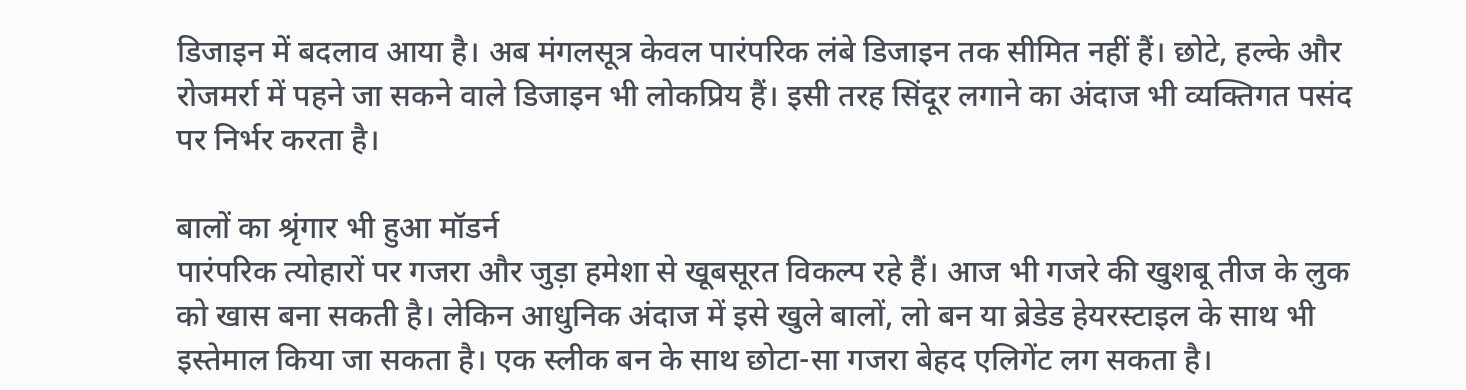डिजाइन में बदलाव आया है। अब मंगलसूत्र केवल पारंपरिक लंबे डिजाइन तक सीमित नहीं हैं। छोटे, हल्के और रोजमर्रा में पहने जा सकने वाले डिजाइन भी लोकप्रिय हैं। इसी तरह सिंदूर लगाने का अंदाज भी व्यक्तिगत पसंद पर निर्भर करता है।

बालों का श्रृंगार भी हुआ मॉडर्न
पारंपरिक त्योहारों पर गजरा और जुड़ा हमेशा से खूबसूरत विकल्प रहे हैं। आज भी गजरे की खुशबू तीज के लुक को खास बना सकती है। लेकिन आधुनिक अंदाज में इसे खुले बालों, लो बन या ब्रेडेड हेयरस्टाइल के साथ भी इस्तेमाल किया जा सकता है। एक स्लीक बन के साथ छोटा-सा गजरा बेहद एलिगेंट लग सकता है।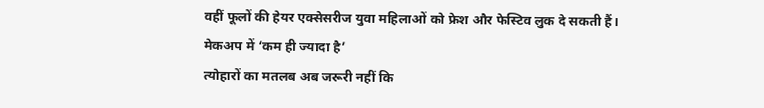वहीं फूलों की हेयर एक्सेसरीज युवा महिलाओं को फ्रेश और फेस्टिव लुक दे सकती हैं।
मेकअप में ‘कम ही ज्यादा है’
त्योहारों का मतलब अब जरूरी नहीं कि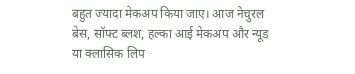बहुत ज्यादा मेकअप किया जाए। आज नेचुरल बेस, सॉफ्ट ब्लश, हल्का आई मेकअप और न्यूड या क्लासिक लिप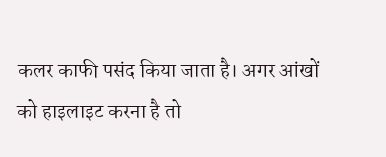कलर काफी पसंद किया जाता है। अगर आंखों को हाइलाइट करना है तो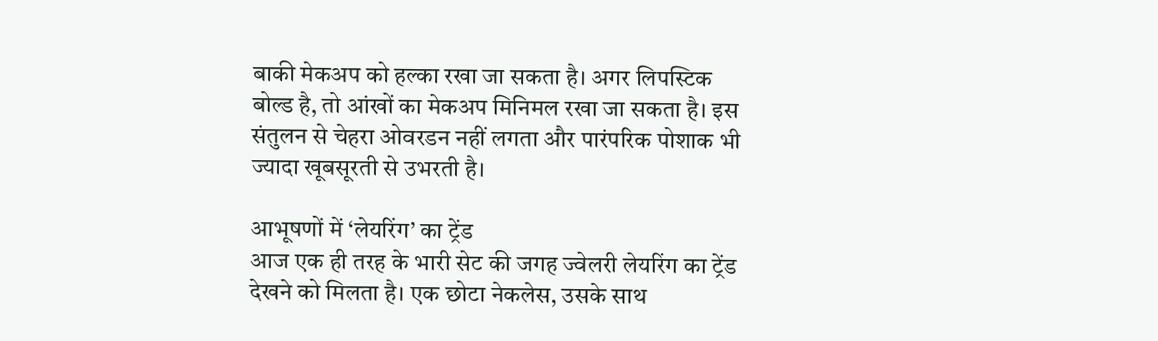बाकी मेकअप को हल्का रखा जा सकता है। अगर लिपस्टिक बोल्ड है, तो आंखों का मेकअप मिनिमल रखा जा सकता है। इस संतुलन से चेहरा ओवरडन नहीं लगता और पारंपरिक पोशाक भी ज्यादा खूबसूरती से उभरती है।

आभूषणों में ‘लेयरिंग’ का ट्रेंड
आज एक ही तरह के भारी सेट की जगह ज्वेलरी लेयरिंग का ट्रेंड देखने को मिलता है। एक छोटा नेकलेस, उसके साथ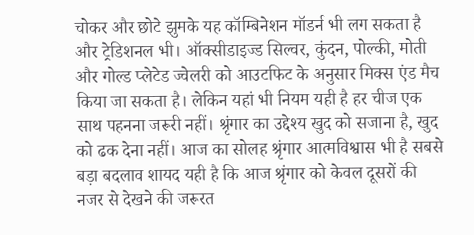चोकर और छोटे झुमके यह कॉम्बिनेशन मॉडर्न भी लग सकता है और ट्रेडिशनल भी। ऑक्सीडाइज्ड सिल्वर, कुंदन, पोल्की, मोती और गोल्ड प्लेटेड ज्वेलरी को आउटफिट के अनुसार मिक्स एंड मैच किया जा सकता है। लेकिन यहां भी नियम यही है हर चीज एक साथ पहनना जरूरी नहीं। श्रृंगार का उद्देश्य खुद को सजाना है, खुद को ढक देना नहीं। आज का सोलह श्रृंगार आत्मविश्वास भी है सबसे बड़ा बदलाव शायद यही है कि आज श्रृंगार को केवल दूसरों की नजर से देखने की जरूरत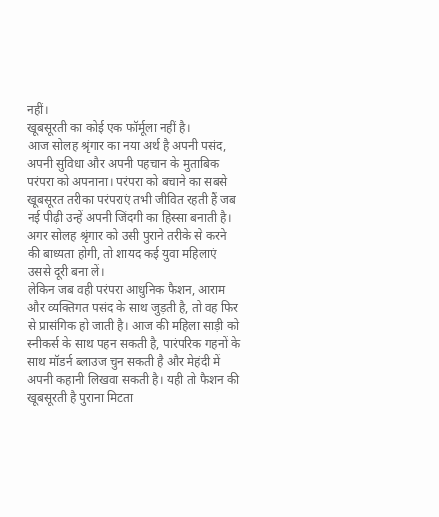नहीं।
खूबसूरती का कोई एक फॉर्मूला नहीं है।
आज सोलह श्रृंगार का नया अर्थ है अपनी पसंद, अपनी सुविधा और अपनी पहचान के मुताबिक परंपरा को अपनाना। परंपरा को बचाने का सबसे खूबसूरत तरीका परंपराएं तभी जीवित रहती हैं जब नई पीढ़ी उन्हें अपनी जिंदगी का हिस्सा बनाती है। अगर सोलह श्रृंगार को उसी पुराने तरीके से करने की बाध्यता होगी, तो शायद कई युवा महिलाएं उससे दूरी बना लें।
लेकिन जब वही परंपरा आधुनिक फैशन, आराम और व्यक्तिगत पसंद के साथ जुड़ती है, तो वह फिर से प्रासंगिक हो जाती है। आज की महिला साड़ी को स्नीकर्स के साथ पहन सकती है, पारंपरिक गहनों के साथ मॉडर्न ब्लाउज चुन सकती है और मेहंदी में अपनी कहानी लिखवा सकती है। यही तो फैशन की खूबसूरती है पुराना मिटता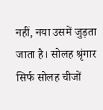नहीं, नया उसमें जुड़ता जाता है। सोलह श्रृंगार सिर्फ सोलह चीजों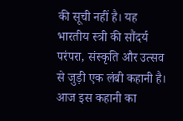की सूची नहीं है। यह भारतीय स्त्री की सौंदर्य परंपरा, संस्कृति और उत्सव से जुड़ी एक लंबी कहानी है। आज इस कहानी का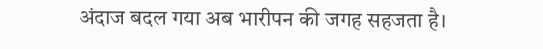अंदाज बदल गया अब भारीपन की जगह सहजता है।